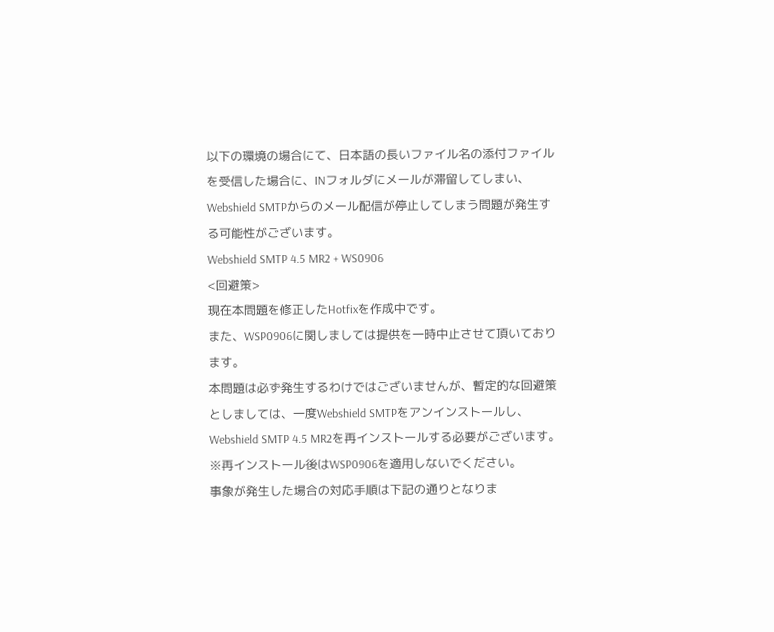以下の環境の場合にて、日本語の長いファイル名の添付ファイルを受信した場合に、INフォルダにメールが滞留してしまい、Webshield SMTPからのメール配信が停止してしまう問題が発生する可能性がございます。
Webshield SMTP 4.5 MR2 + WS0906
<回避策>
現在本問題を修正したHotfixを作成中です。
また、WSP0906に関しましては提供を一時中止させて頂いております。
本問題は必ず発生するわけではございませんが、暫定的な回避策としましては、一度Webshield SMTPをアンインストールし、Webshield SMTP 4.5 MR2を再インストールする必要がございます。
※再インストール後はWSP0906を適用しないでください。
事象が発生した場合の対応手順は下記の通りとなりま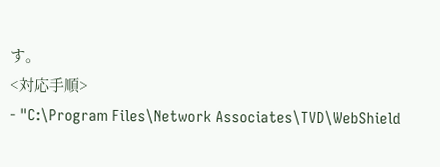す。
<対応手順>
- "C:\Program Files\Network Associates\TVD\WebShield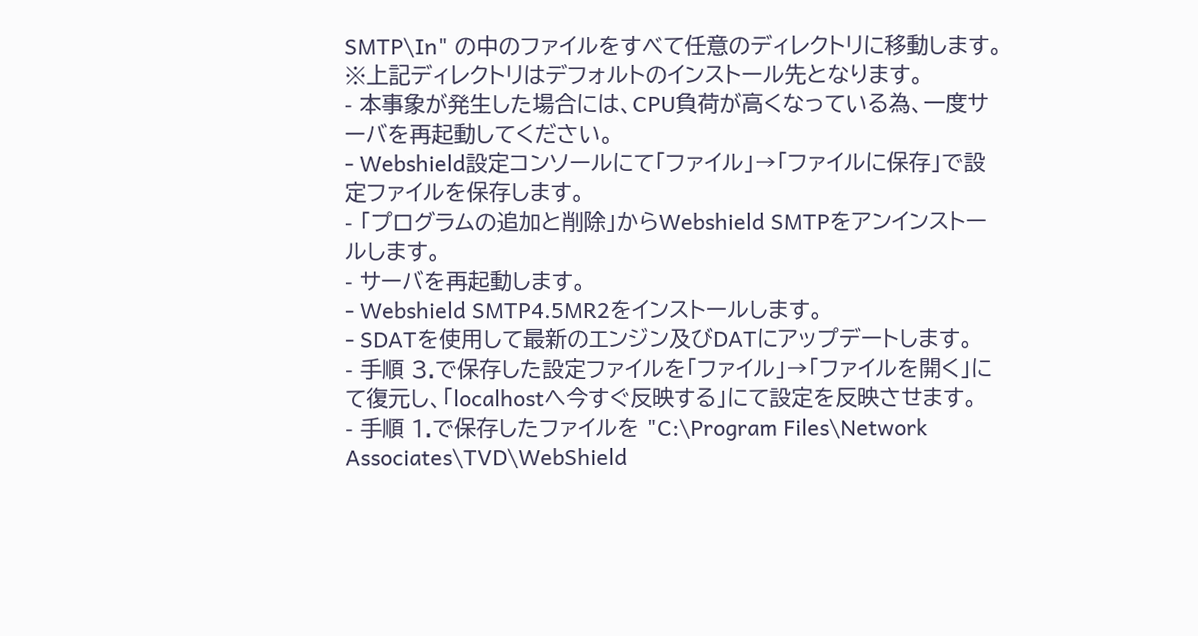SMTP\In" の中のファイルをすべて任意のディレクトリに移動します。
※上記ディレクトリはデフォルトのインストール先となります。
- 本事象が発生した場合には、CPU負荷が高くなっている為、一度サーバを再起動してください。
- Webshield設定コンソールにて「ファイル」→「ファイルに保存」で設定ファイルを保存します。
- 「プログラムの追加と削除」からWebshield SMTPをアンインストールします。
- サーバを再起動します。
- Webshield SMTP4.5MR2をインストールします。
- SDATを使用して最新のエンジン及びDATにアップデートします。
- 手順 3.で保存した設定ファイルを「ファイル」→「ファイルを開く」にて復元し、「localhostへ今すぐ反映する」にて設定を反映させます。
- 手順 1.で保存したファイルを "C:\Program Files\Network Associates\TVD\WebShield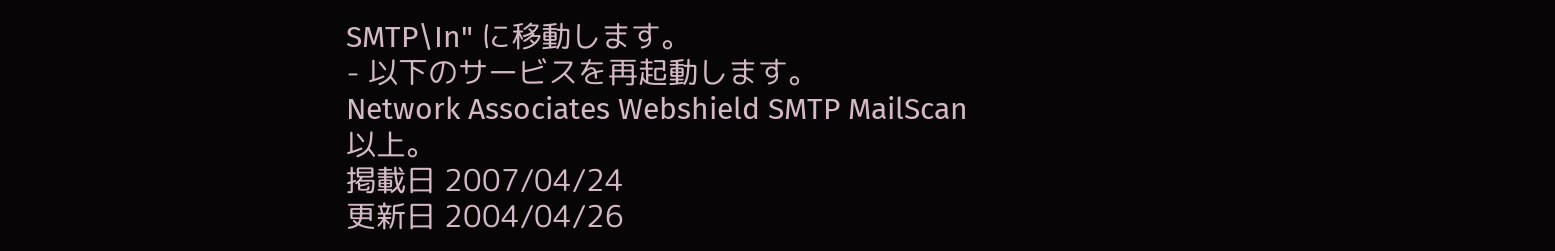SMTP\In" に移動します。
- 以下のサービスを再起動します。
Network Associates Webshield SMTP MailScan
以上。
掲載日 2007/04/24
更新日 2004/04/26